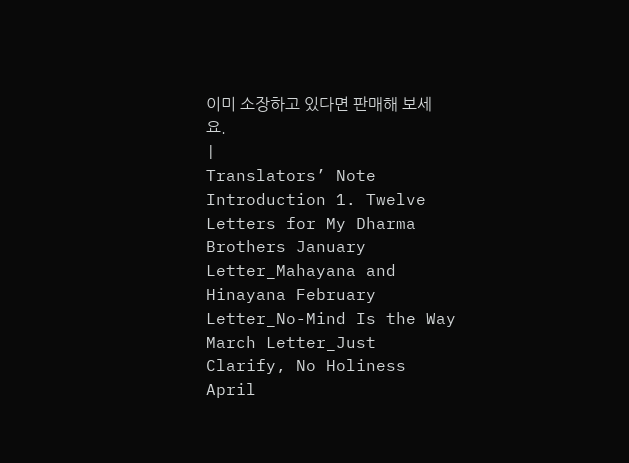이미 소장하고 있다면 판매해 보세요.
|
Translators’ Note
Introduction 1. Twelve Letters for My Dharma Brothers January Letter_Mahayana and Hinayana February Letter_No-Mind Is the Way March Letter_Just Clarify, No Holiness April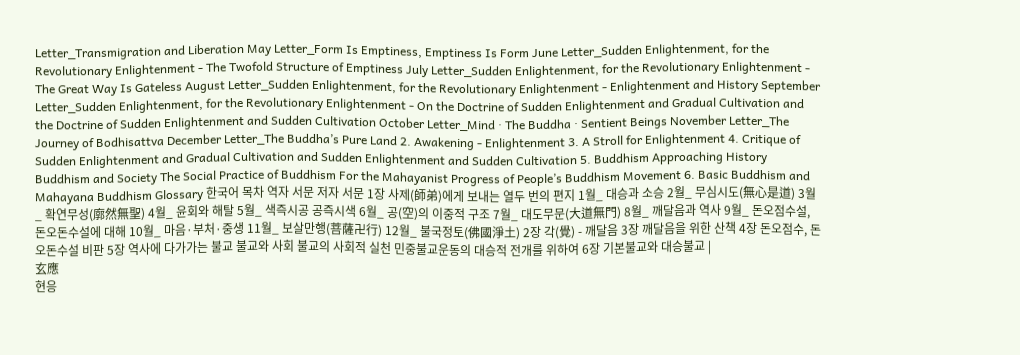Letter_Transmigration and Liberation May Letter_Form Is Emptiness, Emptiness Is Form June Letter_Sudden Enlightenment, for the Revolutionary Enlightenment - The Twofold Structure of Emptiness July Letter_Sudden Enlightenment, for the Revolutionary Enlightenment - The Great Way Is Gateless August Letter_Sudden Enlightenment, for the Revolutionary Enlightenment - Enlightenment and History September Letter_Sudden Enlightenment, for the Revolutionary Enlightenment - On the Doctrine of Sudden Enlightenment and Gradual Cultivation and the Doctrine of Sudden Enlightenment and Sudden Cultivation October Letter_Mind · The Buddha · Sentient Beings November Letter_The Journey of Bodhisattva December Letter_The Buddha’s Pure Land 2. Awakening - Enlightenment 3. A Stroll for Enlightenment 4. Critique of Sudden Enlightenment and Gradual Cultivation and Sudden Enlightenment and Sudden Cultivation 5. Buddhism Approaching History Buddhism and Society The Social Practice of Buddhism For the Mahayanist Progress of People’s Buddhism Movement 6. Basic Buddhism and Mahayana Buddhism Glossary 한국어 목차 역자 서문 저자 서문 1장 사제(師弟)에게 보내는 열두 번의 편지 1월_ 대승과 소승 2월_ 무심시도(無心是道) 3월_ 확연무성(廓然無聖) 4월_ 윤회와 해탈 5월_ 색즉시공 공즉시색 6월_ 공(空)의 이중적 구조 7월_ 대도무문(大道無門) 8월_ 깨달음과 역사 9월_ 돈오점수설, 돈오돈수설에 대해 10월_ 마음·부처·중생 11월_ 보살만행(菩薩卍行) 12월_ 불국정토(佛國淨土) 2장 각(覺) - 깨달음 3장 깨달음을 위한 산책 4장 돈오점수, 돈오돈수설 비판 5장 역사에 다가가는 불교 불교와 사회 불교의 사회적 실천 민중불교운동의 대승적 전개를 위하여 6장 기본불교와 대승불교 |
玄應
현응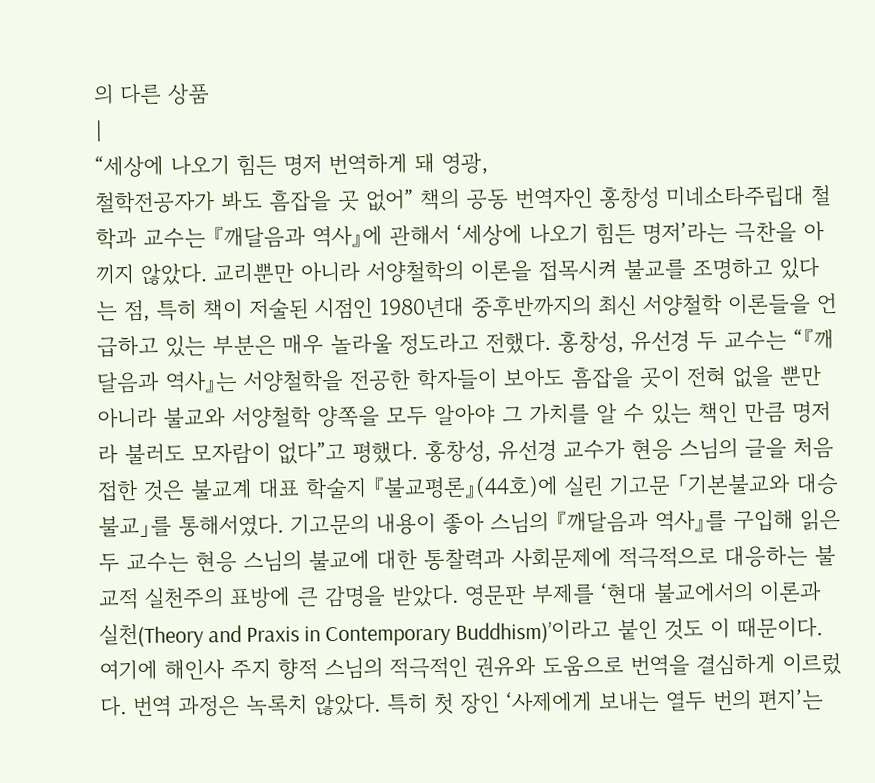의 다른 상품
|
“세상에 나오기 힘든 명저 번역하게 돼 영광,
철학전공자가 봐도 흠잡을 곳 없어” 책의 공동 번역자인 홍창성 미네소타주립대 철학과 교수는 『깨달음과 역사』에 관해서 ‘세상에 나오기 힘든 명저’라는 극찬을 아끼지 않았다. 교리뿐만 아니라 서양철학의 이론을 접목시켜 불교를 조명하고 있다는 점, 특히 책이 저술된 시점인 1980년대 중후반까지의 최신 서양철학 이론들을 언급하고 있는 부분은 매우 놀라울 정도라고 전했다. 홍창성, 유선경 두 교수는 “『깨달음과 역사』는 서양철학을 전공한 학자들이 보아도 흠잡을 곳이 전혀 없을 뿐만 아니라 불교와 서양철학 양쪽을 모두 알아야 그 가치를 알 수 있는 책인 만큼 명저라 불러도 모자람이 없다”고 평했다. 홍창성, 유선경 교수가 현응 스님의 글을 처음 접한 것은 불교계 대표 학술지 『불교평론』(44호)에 실린 기고문 「기본불교와 대승불교」를 통해서였다. 기고문의 내용이 좋아 스님의 『깨달음과 역사』를 구입해 읽은 두 교수는 현응 스님의 불교에 대한 통찰력과 사회문제에 적극적으로 대응하는 불교적 실천주의 표방에 큰 감명을 받았다. 영문판 부제를 ‘현대 불교에서의 이론과 실천(Theory and Praxis in Contemporary Buddhism)’이라고 붙인 것도 이 때문이다. 여기에 해인사 주지 향적 스님의 적극적인 권유와 도움으로 번역을 결심하게 이르렀다. 번역 과정은 녹록치 않았다. 특히 첫 장인 ‘사제에게 보내는 열두 번의 편지’는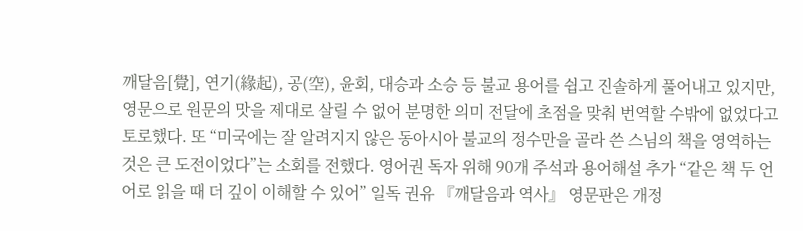깨달음[覺], 연기(緣起), 공(空), 윤회, 대승과 소승 등 불교 용어를 쉽고 진솔하게 풀어내고 있지만, 영문으로 원문의 맛을 제대로 살릴 수 없어 분명한 의미 전달에 초점을 맞춰 번역할 수밖에 없었다고 토로했다. 또 “미국에는 잘 알려지지 않은 동아시아 불교의 정수만을 골라 쓴 스님의 책을 영역하는 것은 큰 도전이었다”는 소회를 전했다. 영어권 독자 위해 90개 주석과 용어해설 추가 “같은 책 두 언어로 읽을 때 더 깊이 이해할 수 있어” 일독 권유 『깨달음과 역사』 영문판은 개정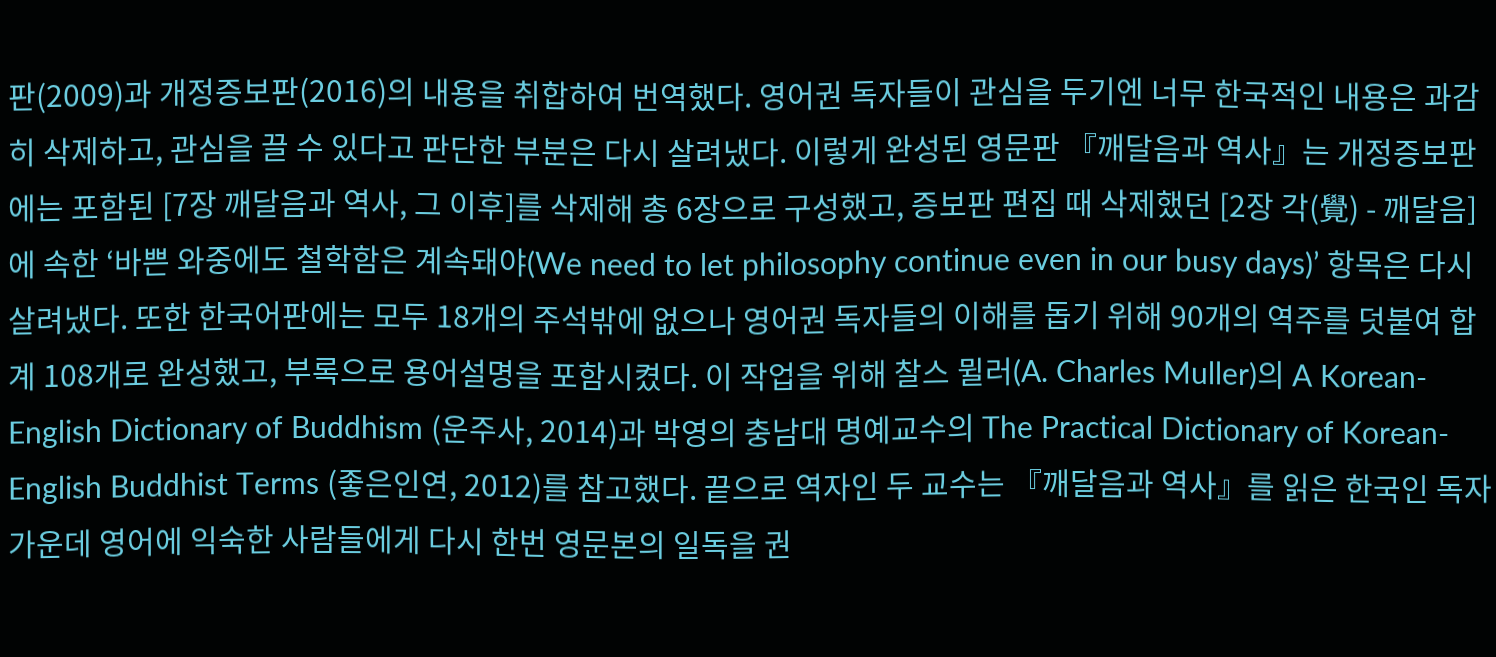판(2009)과 개정증보판(2016)의 내용을 취합하여 번역했다. 영어권 독자들이 관심을 두기엔 너무 한국적인 내용은 과감히 삭제하고, 관심을 끌 수 있다고 판단한 부분은 다시 살려냈다. 이렇게 완성된 영문판 『깨달음과 역사』는 개정증보판에는 포함된 [7장 깨달음과 역사, 그 이후]를 삭제해 총 6장으로 구성했고, 증보판 편집 때 삭제했던 [2장 각(覺) - 깨달음]에 속한 ‘바쁜 와중에도 철학함은 계속돼야(We need to let philosophy continue even in our busy days)’ 항목은 다시 살려냈다. 또한 한국어판에는 모두 18개의 주석밖에 없으나 영어권 독자들의 이해를 돕기 위해 90개의 역주를 덧붙여 합계 108개로 완성했고, 부록으로 용어설명을 포함시켰다. 이 작업을 위해 찰스 뮐러(A. Charles Muller)의 A Korean-English Dictionary of Buddhism (운주사, 2014)과 박영의 충남대 명예교수의 The Practical Dictionary of Korean-English Buddhist Terms (좋은인연, 2012)를 참고했다. 끝으로 역자인 두 교수는 『깨달음과 역사』를 읽은 한국인 독자 가운데 영어에 익숙한 사람들에게 다시 한번 영문본의 일독을 권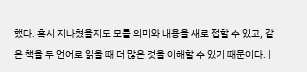했다. 혹시 지나쳤을지도 모를 의미와 내용을 새로 접할 수 있고, 같은 책을 두 언어로 읽을 때 더 많은 것을 이해할 수 있기 때문이다. |